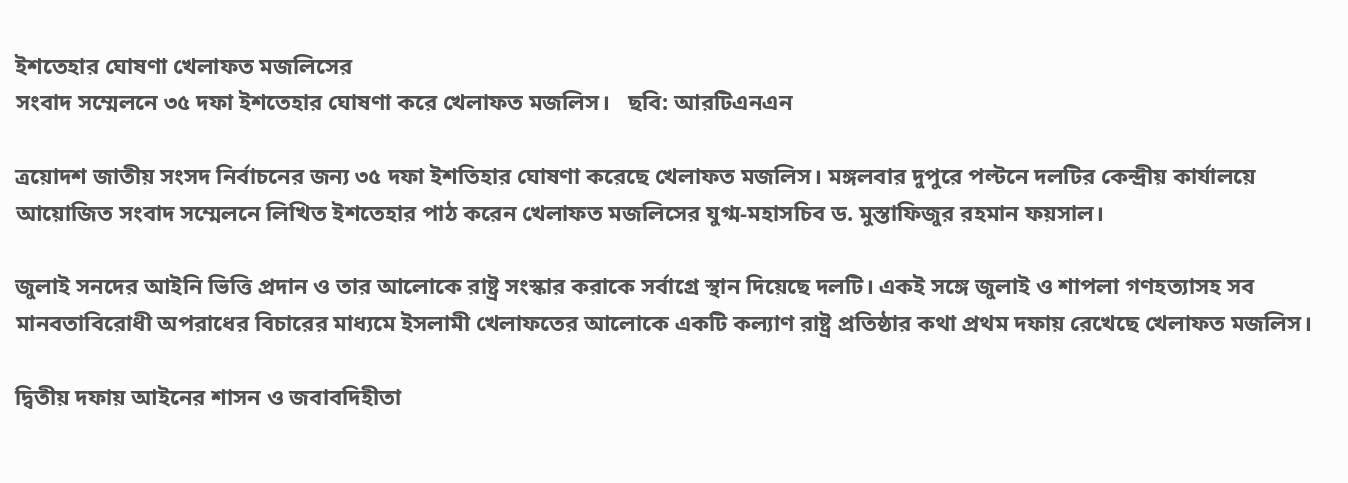ইশতেহার ঘোষণা খেলাফত মজলিসের
সংবাদ সম্মেলনে ৩৫ দফা ইশতেহার ঘোষণা করে খেলাফত মজলিস।   ছবি: আরটিএনএন

ত্রয়োদশ জাতীয় সংসদ নির্বাচনের জন্য ৩৫ দফা ইশতিহার ঘোষণা করেছে খেলাফত মজলিস। মঙ্গলবার দুপুরে পল্টনে দলটির কেন্দ্রীয় কার্যালয়ে আয়োজিত সংবাদ সম্মেলনে লিখিত ইশতেহার পাঠ করেন খেলাফত মজলিসের যুগ্ম-মহাসচিব ড. মুস্তাফিজুর রহমান ফয়সাল।

জুলাই সনদের আইনি ভিত্তি প্রদান ও তার আলোকে রাষ্ট্র সংস্কার করাকে সর্বাগ্রে স্থান দিয়েছে দলটি। একই সঙ্গে জুলাই ও শাপলা গণহত্যাসহ সব মানবতাবিরোধী অপরাধের বিচারের মাধ্যমে ইসলামী খেলাফতের আলোকে একটি কল্যাণ রাষ্ট্র প্রতিষ্ঠার কথা প্রথম দফায় রেখেছে খেলাফত মজলিস।

দ্বিতীয় দফায় আইনের শাসন ও জবাবদিহীতা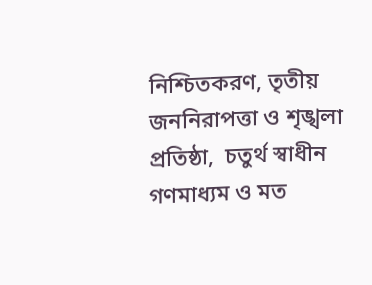নিশ্চিতকরণ, তৃতীয় জননিরাপত্তা ও শৃঙ্খলা প্রতিষ্ঠা,  চতুর্থ স্বাধীন গণমাধ্যম ও মত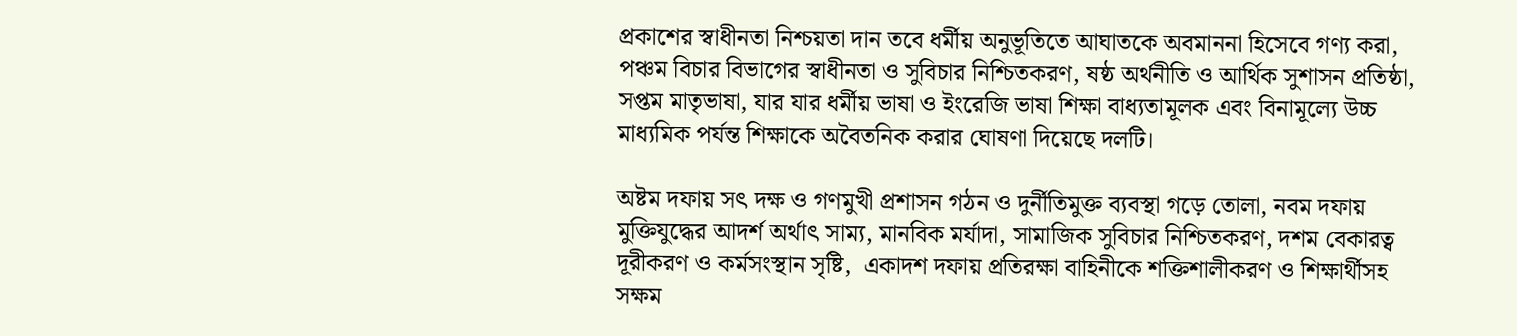প্রকাশের স্বাধীনতা নিশ্চয়তা দান তবে ধর্মীয় অনুভূতিতে আঘাতকে অবমাননা হিসেবে গণ্য করা, পঞ্চম বিচার বিভাগের স্বাধীনতা ও সুবিচার নিশ্চিতকরণ, ষষ্ঠ অর্থনীতি ও আর্থিক সুশাসন প্রতিষ্ঠা,  সপ্তম মাতৃভাষা, যার যার ধর্মীয় ভাষা ও ইংরেজি ভাষা শিক্ষা বাধ্যতামূলক এবং বিনামূল্যে উচ্চ মাধ্যমিক পর্যন্ত শিক্ষাকে অবৈতনিক করার ঘোষণা দিয়েছে দলটি।

অষ্টম দফায় সৎ দক্ষ ও গণমুখী প্রশাসন গঠন ও দুর্নীতিমুক্ত ব্যবস্থা গড়ে তোলা, নবম দফায় মুক্তিযুদ্ধের আদর্শ অর্থাৎ সাম্য, মানবিক মর্যাদা, সামাজিক সুবিচার নিশ্চিতকরণ, দশম বেকারত্ব দূরীকরণ ও কর্মসংস্থান সৃষ্টি,  একাদশ দফায় প্রতিরক্ষা বাহিনীকে শক্তিশালীকরণ ও শিক্ষার্থীসহ সক্ষম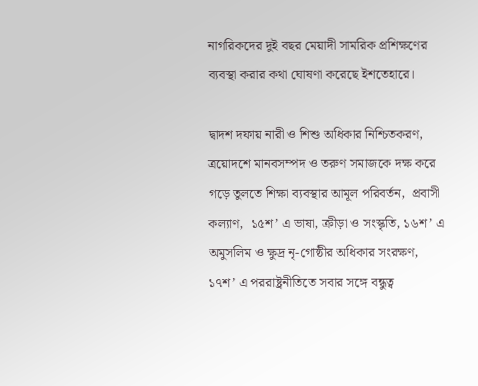নাগরিকদের দুই বছর মেয়াদী সামরিক প্রশিক্ষণের ব্যবস্থা করার কথা ঘোষণা করেছে ইশতেহারে।

দ্বাদশ দফায় নারী ও শিশু অধিকার নিশ্চিতকরণ, ত্রয়োদশে মানবসম্পদ ও তরুণ সমাজকে দক্ষ করে গড়ে তুলতে শিক্ষা ব্যবস্থার আমূল পরিবর্তন,  প্রবাসী কল্যাণ,  ১৫শ’ এ ভাষা, ক্রীড়া ও সংস্কৃতি, ১৬শ’ এ অমুসলিম ও ক্ষুদ্র নৃ-গোষ্ঠীর অধিকার সংরক্ষণ,  ১৭শ’ এ পররাষ্ট্রনীতিতে সবার সঙ্গে বন্ধুত্ব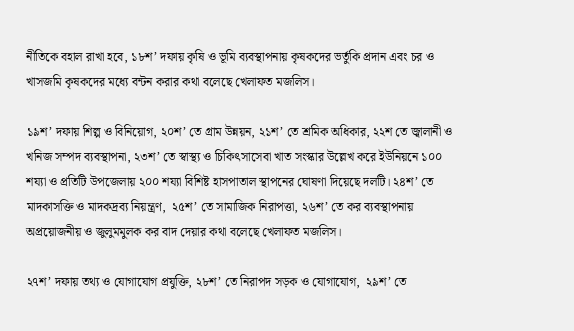নীতিকে বহাল রাখা হবে, ১৮শ’ দফায় কৃষি ও ভূমি ব্যবস্থাপনায় কৃষকদের ভর্তুকি প্রদান এবং চর ও খাসজমি কৃষকদের মধ্যে বন্টন করার কথা বলেছে খেলাফত মজলিস।

১৯শ’ দফায় শিল্প ও বিনিয়োগ, ২০শ’ তে গ্রাম উন্নয়ন, ২১শ’ তে শ্রমিক অধিকার, ২২শ তে জ্বালানী ও খনিজ সম্পদ ব্যবস্থাপনা, ২৩শ’ তে স্বাস্থ্য ও চিকিৎসাসেবা খাত সংস্কার উল্লেখ করে ইউনিয়নে ১০০ শয্যা ও প্রতিটি উপজেলায় ২০০ শয্যা বিশিষ্ট হাসপাতাল স্থাপনের ঘোষণা দিয়েছে দলটি। ২৪শ’ তে মাদকাসক্তি ও মাদকদ্রব্য নিয়ন্ত্রণ,  ২৫শ’ তে সামাজিক নিরাপত্তা, ২৬শ’ তে কর ব্যবস্থাপনায় অপ্রয়োজনীয় ও জুলুমমুলক কর বাদ দেয়ার কথা বলেছে খেলাফত মজলিস।

২৭শ’ দফায় তথ্য ও যোগাযোগ প্রযুক্তি, ২৮শ’ তে নিরাপদ সড়ক ও যোগাযোগ,  ২৯শ’ তে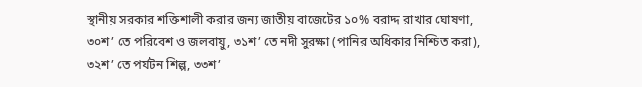স্থানীয় সরকার শক্তিশালী করার জন্য জাতীয় বাজেটের ১০% বরাদ্দ রাখার ঘোষণা, ৩০শ’ তে পরিবেশ ও জলবায়ু, ৩১শ’ তে নদী সুরক্ষা (পানির অধিকার নিশ্চিত করা), ৩২শ’ তে পর্যটন শিল্প, ৩৩শ’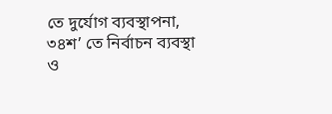তে দুর্যোগ ব্যবস্থাপনা, ৩৪শ’ তে নির্বাচন ব্যবস্থা ও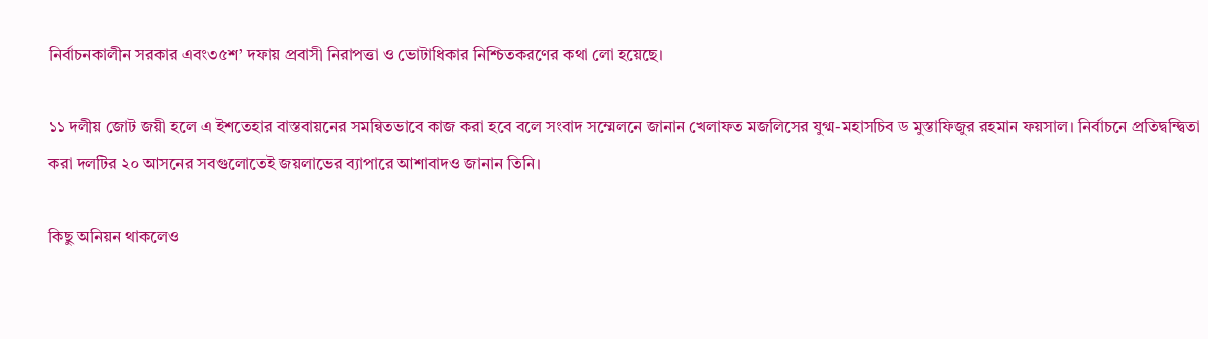নির্বাচনকালীন সরকার এবং৩৫শ’ দফায় প্রবাসী নিরাপত্তা ও ভোটাধিকার নিশ্চিতকরণের কথা লো হয়েছে।

১১ দলীয় জোট জয়ী হলে এ ইশতেহার বাস্তবায়নের সমন্বিতভাবে কাজ করা হবে বলে সংবাদ সম্মেলনে জানান খেলাফত মজলিসের যুগ্ম-মহাসচিব ড মুস্তাফিজুর রহমান ফয়সাল। নির্বাচনে প্রতিদ্বন্দ্বিতা করা দলটির ২০ আসনের সবগুলোতেই জয়লাভের ব্যাপারে আশাবাদও জানান তিনি।

কিছু অনিয়ন থাকলেও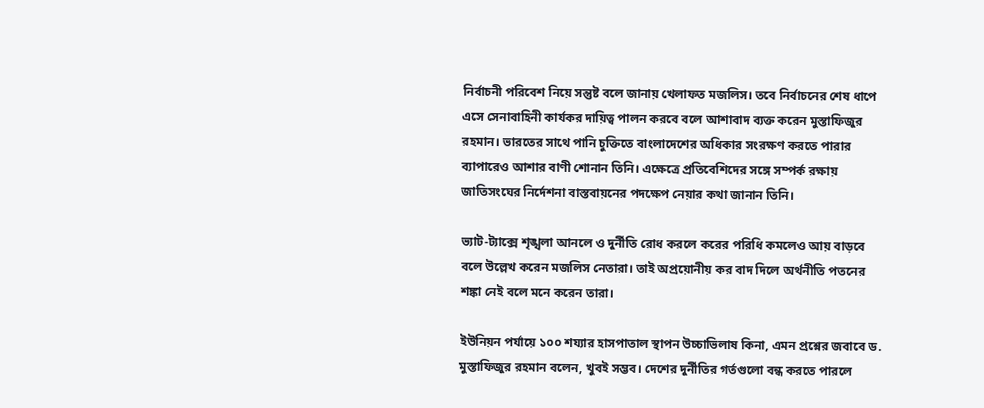নির্বাচনী পরিবেশ নিয়ে সন্তুষ্ট বলে জানায় খেলাফত মজলিস। তবে নির্বাচনের শেষ ধাপে এসে সেনাবাহিনী কার্যকর দায়িত্ব পালন করবে বলে আশাবাদ ব্যক্ত করেন মুস্তাফিজুর রহমান। ভারতের সাথে পানি চুক্তিতে বাংলাদেশের অধিকার সংরক্ষণ করতে পারার ব্যাপারেও আশার বাণী শোনান তিনি। এক্ষেত্রে প্রতিবেশিদের সঙ্গে সম্পর্ক রক্ষায় জাতিসংঘের নির্দেশনা বাস্তবায়নের পদক্ষেপ নেয়ার কথা জানান তিনি।

ভ্যাট-ট্যাক্সে শৃঙ্খলা আনলে ও দুর্নীতি রোধ করলে করের পরিধি কমলেও আয় বাড়বে বলে উল্লেখ করেন মজলিস নেতারা। তাই অপ্রয়োনীয় কর বাদ দিলে অর্থনীতি পতনের শঙ্কা নেই বলে মনে করেন তারা।

ইউনিয়ন পর্যায়ে ১০০ শয্যার হাসপাতাল স্থাপন উচ্চাভিলাষ কিনা, এমন প্রশ্নের জবাবে ড. মুস্তাফিজুর রহমান বলেন, খুবই সম্ভব। দেশের দুর্নীতির গর্তগুলো বন্ধ করতে পারলে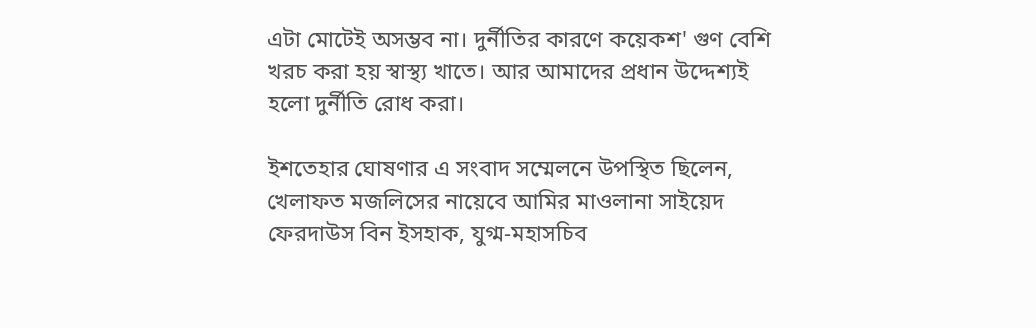এটা মোটেই অসম্ভব না। দুর্নীতির কারণে কয়েকশ' গুণ বেশি খরচ করা হয় স্বাস্থ্য খাতে। আর আমাদের প্রধান উদ্দেশ্যই হলো দুর্নীতি রোধ করা।

ইশতেহার ঘোষণার এ সংবাদ সম্মেলনে উপস্থিত ছিলেন, খেলাফত মজলিসের নায়েবে আমির মাওলানা সাইয়েদ ফেরদাউস বিন ইসহাক, যুগ্ম-মহাসচিব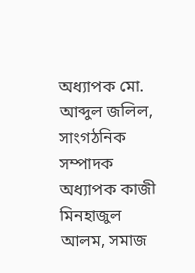অধ্যাপক মো. আব্দুল জলিল, সাংগঠনিক সম্পাদক অধ্যাপক কাজী মিনহাজুল আলম, সমাজ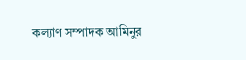কল্যাণ সম্পাদক আমিনুর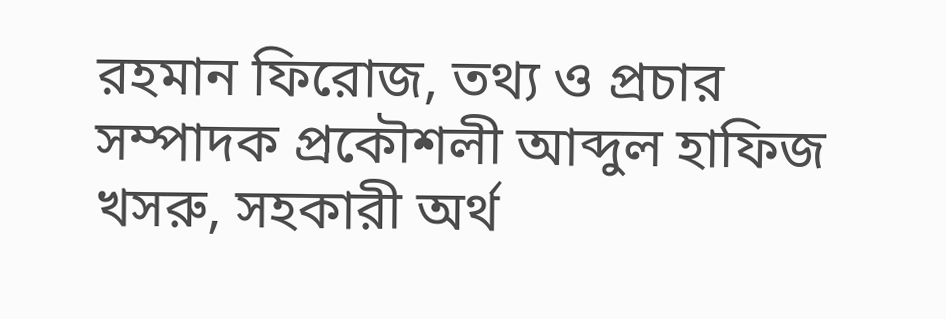রহমান ফিরোজ, তথ্য ও প্রচার সম্পাদক প্রকৌশলী আব্দুল হাফিজ খসরু, সহকারী অর্থ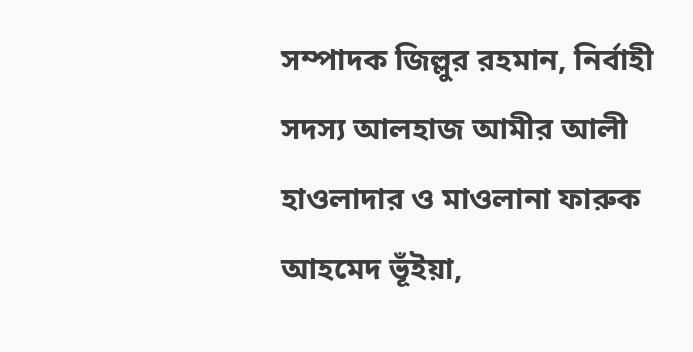সম্পাদক জিল্লুর রহমান, নির্বাহী সদস্য আলহাজ আমীর আলী হাওলাদার ও মাওলানা ফারুক আহমেদ ভূঁইয়া,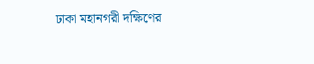ঢাকা মহানগরী দক্ষিণের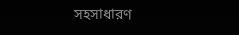সহসাধারণ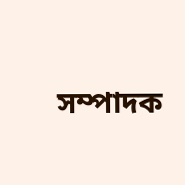সম্পাদক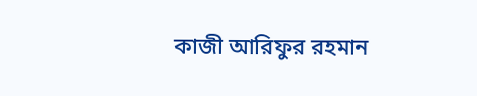কাজী আরিফুর রহমান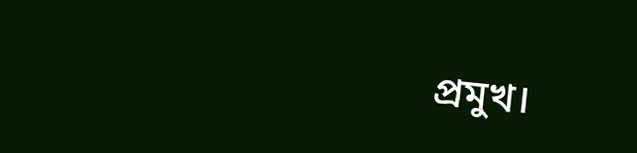প্রমুখ।